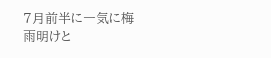7月前半に一気に梅雨明けと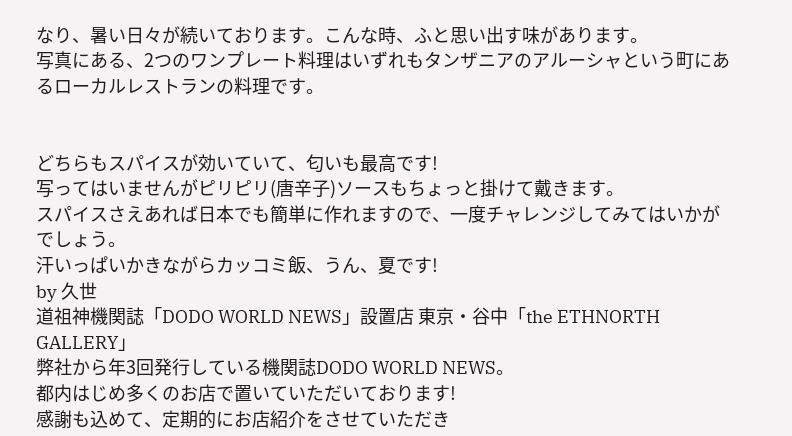なり、暑い日々が続いております。こんな時、ふと思い出す味があります。
写真にある、2つのワンプレート料理はいずれもタンザニアのアルーシャという町にあるローカルレストランの料理です。


どちらもスパイスが効いていて、匂いも最高です!
写ってはいませんがピリピリ(唐辛子)ソースもちょっと掛けて戴きます。
スパイスさえあれば日本でも簡単に作れますので、一度チャレンジしてみてはいかがでしょう。
汗いっぱいかきながらカッコミ飯、うん、夏です!
by 久世
道祖神機関誌「DODO WORLD NEWS」設置店 東京・谷中「the ETHNORTH GALLERY」
弊社から年3回発行している機関誌DODO WORLD NEWS。
都内はじめ多くのお店で置いていただいております!
感謝も込めて、定期的にお店紹介をさせていただき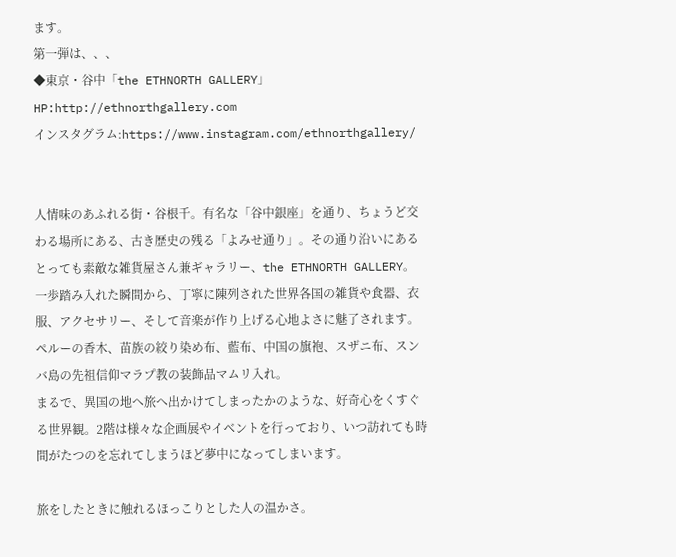ます。
第一弾は、、、
◆東京・谷中「the ETHNORTH GALLERY」
HP:http://ethnorthgallery.com
インスタグラム:https://www.instagram.com/ethnorthgallery/


人情味のあふれる街・谷根千。有名な「谷中銀座」を通り、ちょうど交わる場所にある、古き歴史の残る「よみせ通り」。その通り沿いにあるとっても素敵な雑貨屋さん兼ギャラリー、the ETHNORTH GALLERY。
一歩踏み入れた瞬間から、丁寧に陳列された世界各国の雑貨や食器、衣服、アクセサリー、そして音楽が作り上げる心地よさに魅了されます。
ペルーの香木、苗族の絞り染め布、藍布、中国の旗袍、スザニ布、スンバ島の先祖信仰マラプ教の装飾品マムリ入れ。
まるで、異国の地へ旅へ出かけてしまったかのような、好奇心をくすぐる世界観。2階は様々な企画展やイベントを行っており、いつ訪れても時間がたつのを忘れてしまうほど夢中になってしまいます。

旅をしたときに触れるほっこりとした人の温かさ。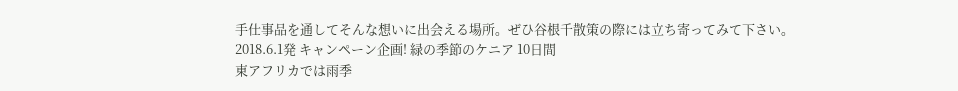手仕事品を通してそんな想いに出会える場所。ぜひ谷根千散策の際には立ち寄ってみて下さい。
2018.6.1発 キャンペーン企画! 緑の季節のケニア 10日間
東アフリカでは雨季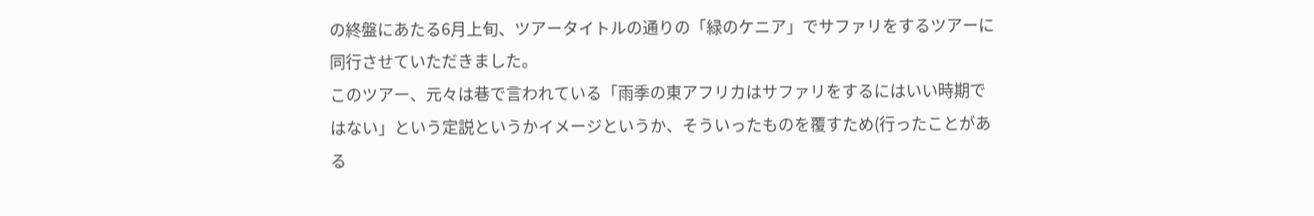の終盤にあたる6月上旬、ツアータイトルの通りの「緑のケニア」でサファリをするツアーに同行させていただきました。
このツアー、元々は巷で言われている「雨季の東アフリカはサファリをするにはいい時期ではない」という定説というかイメージというか、そういったものを覆すため(行ったことがある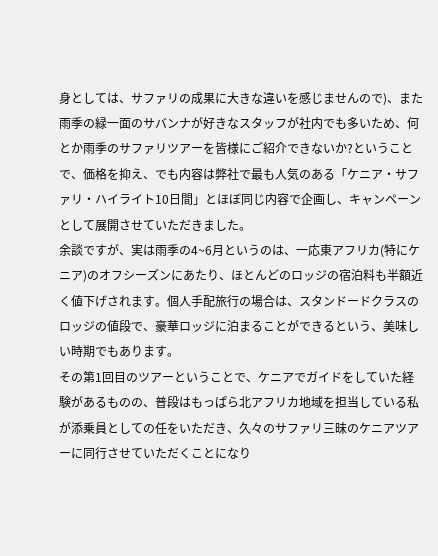身としては、サファリの成果に大きな違いを感じませんので)、また雨季の緑一面のサバンナが好きなスタッフが社内でも多いため、何とか雨季のサファリツアーを皆様にご紹介できないか?ということで、価格を抑え、でも内容は弊社で最も人気のある「ケニア・サファリ・ハイライト10日間」とほぼ同じ内容で企画し、キャンペーンとして展開させていただきました。
余談ですが、実は雨季の4~6月というのは、一応東アフリカ(特にケニア)のオフシーズンにあたり、ほとんどのロッジの宿泊料も半額近く値下げされます。個人手配旅行の場合は、スタンドードクラスのロッジの値段で、豪華ロッジに泊まることができるという、美味しい時期でもあります。
その第1回目のツアーということで、ケニアでガイドをしていた経験があるものの、普段はもっぱら北アフリカ地域を担当している私が添乗員としての任をいただき、久々のサファリ三昧のケニアツアーに同行させていただくことになり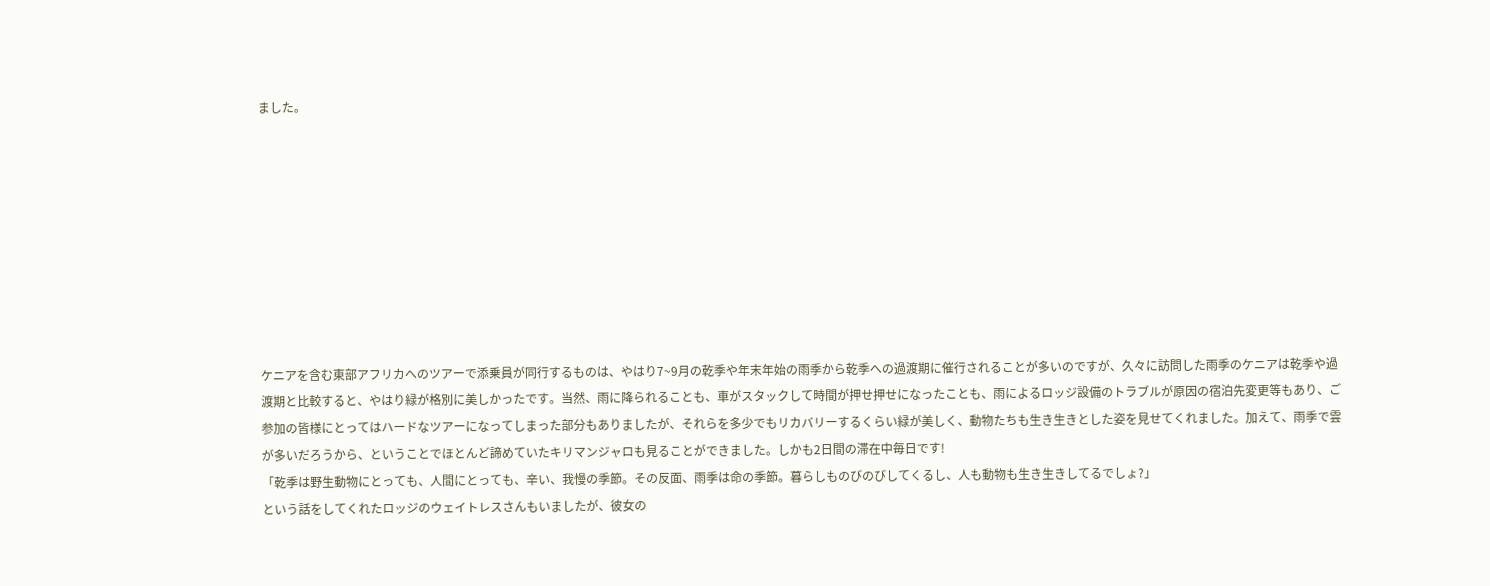ました。









ケニアを含む東部アフリカへのツアーで添乗員が同行するものは、やはり7~9月の乾季や年末年始の雨季から乾季への過渡期に催行されることが多いのですが、久々に訪問した雨季のケニアは乾季や過渡期と比較すると、やはり緑が格別に美しかったです。当然、雨に降られることも、車がスタックして時間が押せ押せになったことも、雨によるロッジ設備のトラブルが原因の宿泊先変更等もあり、ご参加の皆様にとってはハードなツアーになってしまった部分もありましたが、それらを多少でもリカバリーするくらい緑が美しく、動物たちも生き生きとした姿を見せてくれました。加えて、雨季で雲が多いだろうから、ということでほとんど諦めていたキリマンジャロも見ることができました。しかも2日間の滞在中毎日です!
「乾季は野生動物にとっても、人間にとっても、辛い、我慢の季節。その反面、雨季は命の季節。暮らしものびのびしてくるし、人も動物も生き生きしてるでしょ?」
という話をしてくれたロッジのウェイトレスさんもいましたが、彼女の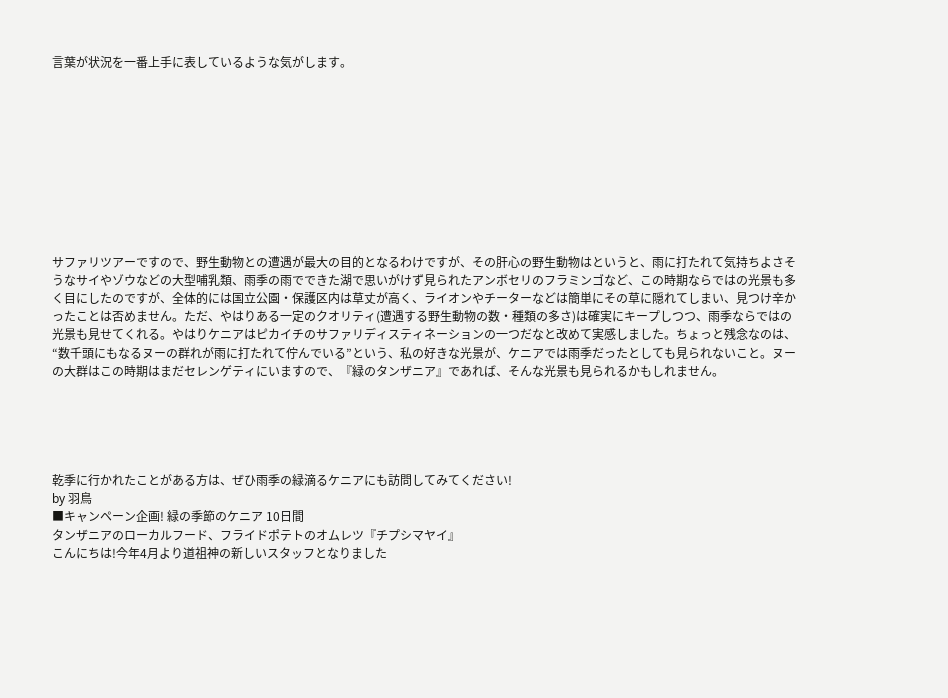言葉が状況を一番上手に表しているような気がします。










サファリツアーですので、野生動物との遭遇が最大の目的となるわけですが、その肝心の野生動物はというと、雨に打たれて気持ちよさそうなサイやゾウなどの大型哺乳類、雨季の雨でできた湖で思いがけず見られたアンボセリのフラミンゴなど、この時期ならではの光景も多く目にしたのですが、全体的には国立公園・保護区内は草丈が高く、ライオンやチーターなどは簡単にその草に隠れてしまい、見つけ辛かったことは否めません。ただ、やはりある一定のクオリティ(遭遇する野生動物の数・種類の多さ)は確実にキープしつつ、雨季ならではの光景も見せてくれる。やはりケニアはピカイチのサファリディスティネーションの一つだなと改めて実感しました。ちょっと残念なのは、“数千頭にもなるヌーの群れが雨に打たれて佇んでいる”という、私の好きな光景が、ケニアでは雨季だったとしても見られないこと。ヌーの大群はこの時期はまだセレンゲティにいますので、『緑のタンザニア』であれば、そんな光景も見られるかもしれません。





乾季に行かれたことがある方は、ぜひ雨季の緑滴るケニアにも訪問してみてください!
by 羽鳥
■キャンペーン企画! 緑の季節のケニア 10日間
タンザニアのローカルフード、フライドポテトのオムレツ『チプシマヤイ』
こんにちは!今年4月より道祖神の新しいスタッフとなりました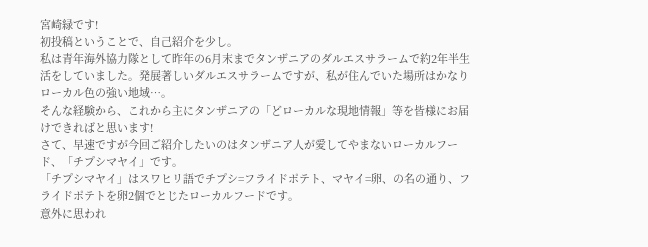宮崎緑です!
初投稿ということで、自己紹介を少し。
私は青年海外協力隊として昨年の6月末までタンザニアのダルエスサラームで約2年半生活をしていました。発展著しいダルエスサラームですが、私が住んでいた場所はかなりローカル色の強い地域…。
そんな経験から、これから主にタンザニアの「どローカルな現地情報」等を皆様にお届けできればと思います!
さて、早速ですが今回ご紹介したいのはタンザニア人が愛してやまないローカルフード、「チプシマヤイ」です。
「チプシマヤイ」はスワヒリ語でチプシ=フライドポテト、マヤイ=卵、の名の通り、フライドポテトを卵2個でとじたローカルフードです。
意外に思われ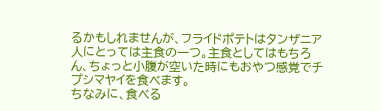るかもしれませんが、フライドポテトはタンザニア人にとっては主食の一つ。主食としてはもちろん、ちょっと小腹が空いた時にもおやつ感覚でチプシマヤイを食べます。
ちなみに、食べる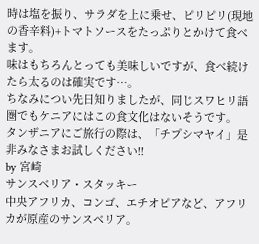時は塩を振り、サラダを上に乗せ、ピリピリ(現地の香辛料)+トマトソースをたっぷりとかけて食べます。
味はもちろんとっても美味しいですが、食べ続けたら太るのは確実です…。
ちなみについ先日知りましたが、同じスワヒリ語圏でもケニアにはこの食文化はないそうです。
タンザニアにご旅行の際は、「チプシマヤイ」是非みなさまお試しください!!
by 宮崎
サンスベリア・スタッキー
中央アフリカ、コンゴ、エチオピアなど、アフリカが原産のサンスベリア。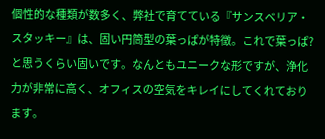個性的な種類が数多く、弊社で育てている『サンスベリア・スタッキー』は、固い円筒型の葉っぱが特徴。これで葉っぱ?と思うくらい固いです。なんともユニークな形ですが、浄化力が非常に高く、オフィスの空気をキレイにしてくれております。